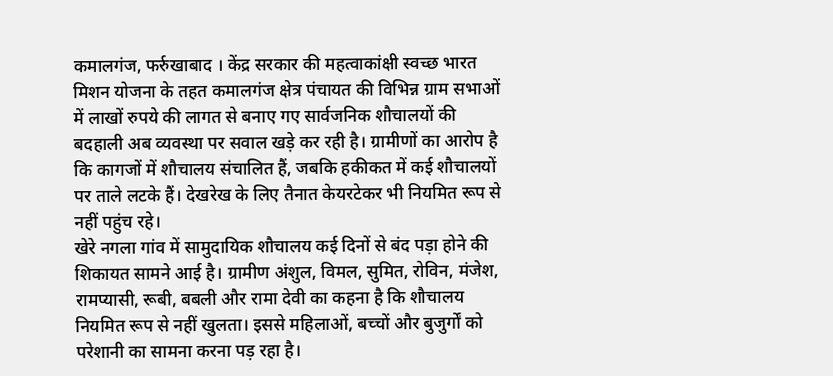कमालगंज, फर्रुखाबाद । केंद्र सरकार की महत्वाकांक्षी स्वच्छ भारत मिशन योजना के तहत कमालगंज क्षेत्र पंचायत की विभिन्न ग्राम सभाओं में लाखों रुपये की लागत से बनाए गए सार्वजनिक शौचालयों की बदहाली अब व्यवस्था पर सवाल खड़े कर रही है। ग्रामीणों का आरोप है कि कागजों में शौचालय संचालित हैं, जबकि हकीकत में कई शौचालयों पर ताले लटके हैं। देखरेख के लिए तैनात केयरटेकर भी नियमित रूप से नहीं पहुंच रहे।
खेरे नगला गांव में सामुदायिक शौचालय कई दिनों से बंद पड़ा होने की शिकायत सामने आई है। ग्रामीण अंशुल, विमल, सुमित, रोविन, मंजेश, रामप्यासी, रूबी, बबली और रामा देवी का कहना है कि शौचालय नियमित रूप से नहीं खुलता। इससे महिलाओं, बच्चों और बुजुर्गों को परेशानी का सामना करना पड़ रहा है।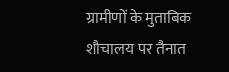ग्रामीणों के मुताबिक शौचालय पर तैनात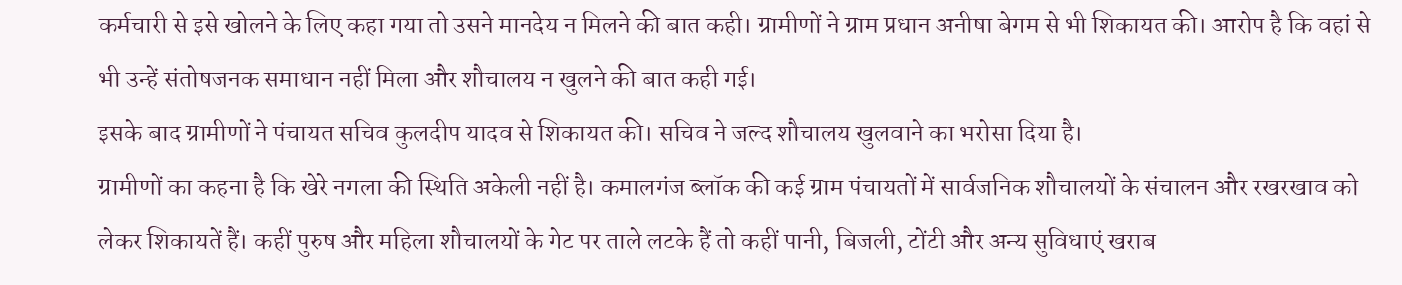कर्मचारी से इसे खोलने के लिए कहा गया तो उसने मानदेय न मिलने की बात कही। ग्रामीणों ने ग्राम प्रधान अनीषा बेगम से भी शिकायत की। आरोप है कि वहां से भी उन्हें संतोषजनक समाधान नहीं मिला और शौचालय न खुलने की बात कही गई।
इसके बाद ग्रामीणों ने पंचायत सचिव कुलदीप यादव से शिकायत की। सचिव ने जल्द शौचालय खुलवाने का भरोसा दिया है।
ग्रामीणों का कहना है कि खेरे नगला की स्थिति अकेली नहीं है। कमालगंज ब्लॉक की कई ग्राम पंचायतों में सार्वजनिक शौचालयों के संचालन और रखरखाव को लेकर शिकायतें हैं। कहीं पुरुष और महिला शौचालयों के गेट पर ताले लटके हैं तो कहीं पानी, बिजली, टोंटी और अन्य सुविधाएं खराब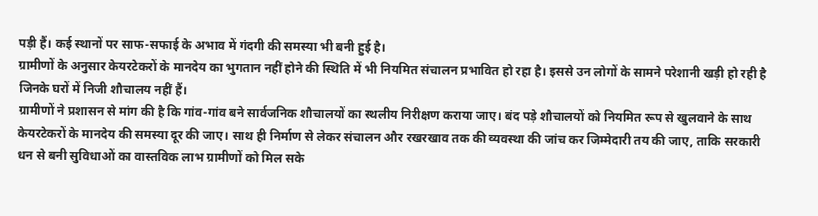पड़ी हैं। कई स्थानों पर साफ-सफाई के अभाव में गंदगी की समस्या भी बनी हुई है।
ग्रामीणों के अनुसार केयरटेकरों के मानदेय का भुगतान नहीं होने की स्थिति में भी नियमित संचालन प्रभावित हो रहा है। इससे उन लोगों के सामने परेशानी खड़ी हो रही है जिनके घरों में निजी शौचालय नहीं हैं।
ग्रामीणों ने प्रशासन से मांग की है कि गांव-गांव बने सार्वजनिक शौचालयों का स्थलीय निरीक्षण कराया जाए। बंद पड़े शौचालयों को नियमित रूप से खुलवाने के साथ केयरटेकरों के मानदेय की समस्या दूर की जाए। साथ ही निर्माण से लेकर संचालन और रखरखाव तक की व्यवस्था की जांच कर जिम्मेदारी तय की जाए, ताकि सरकारी धन से बनी सुविधाओं का वास्तविक लाभ ग्रामीणों को मिल सके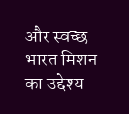और स्वच्छ भारत मिशन का उद्देश्य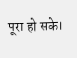पूरा हो सके।